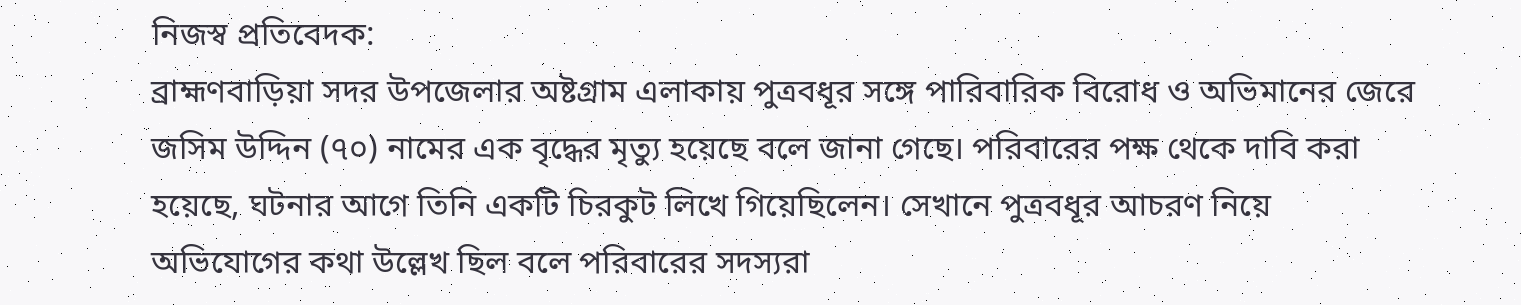নিজস্ব প্রতিবেদক:
ব্রাহ্মণবাড়িয়া সদর উপজেলার অষ্টগ্রাম এলাকায় পুত্রবধূর সঙ্গে পারিবারিক বিরোধ ও অভিমানের জেরে জসিম উদ্দিন (৭০) নামের এক বৃদ্ধের মৃত্যু হয়েছে বলে জানা গেছে। পরিবারের পক্ষ থেকে দাবি করা হয়েছে, ঘটনার আগে তিনি একটি চিরকুট লিখে গিয়েছিলেন। সেখানে পুত্রবধূর আচরণ নিয়ে অভিযোগের কথা উল্লেখ ছিল বলে পরিবারের সদস্যরা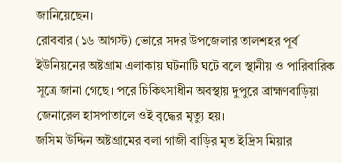জানিয়েছেন।
রোববার (১৬ আগস্ট) ভোরে সদর উপজেলার তালশহর পূর্ব ইউনিয়নের অষ্টগ্রাম এলাকায় ঘটনাটি ঘটে বলে স্থানীয় ও পারিবারিক সূত্রে জানা গেছে। পরে চিকিৎসাধীন অবস্থায় দুপুরে ব্রাহ্মণবাড়িয়া জেনারেল হাসপাতালে ওই বৃদ্ধের মৃত্যু হয়।
জসিম উদ্দিন অষ্টগ্রামের বলা গাজী বাড়ির মৃত ইদ্রিস মিয়ার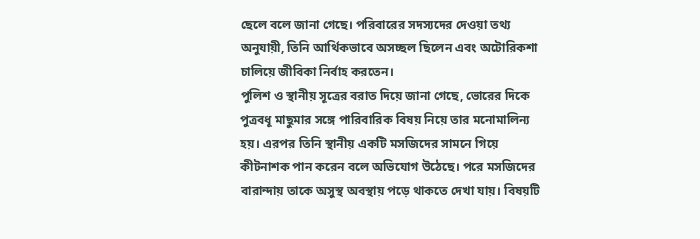ছেলে বলে জানা গেছে। পরিবারের সদস্যদের দেওয়া তথ্য অনুযায়ী, তিনি আর্থিকভাবে অসচ্ছল ছিলেন এবং অটোরিকশা চালিয়ে জীবিকা নির্বাহ করতেন।
পুলিশ ও স্থানীয় সূত্রের বরাত দিয়ে জানা গেছে, ভোরের দিকে পুত্রবধূ মাছুমার সঙ্গে পারিবারিক বিষয় নিয়ে তার মনোমালিন্য হয়। এরপর তিনি স্থানীয় একটি মসজিদের সামনে গিয়ে কীটনাশক পান করেন বলে অভিযোগ উঠেছে। পরে মসজিদের বারান্দায় তাকে অসুস্থ অবস্থায় পড়ে থাকতে দেখা যায়। বিষয়টি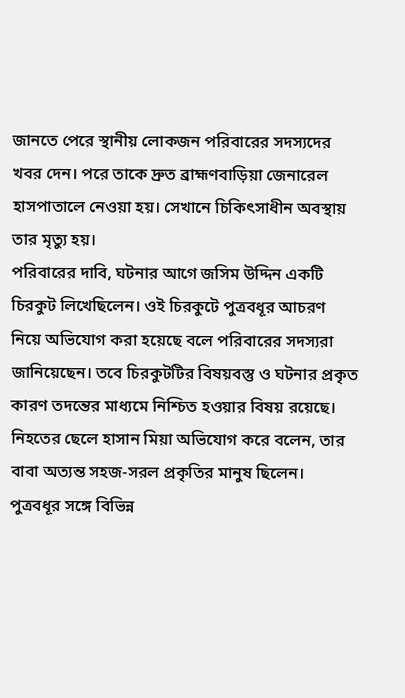জানতে পেরে স্থানীয় লোকজন পরিবারের সদস্যদের খবর দেন। পরে তাকে দ্রুত ব্রাহ্মণবাড়িয়া জেনারেল হাসপাতালে নেওয়া হয়। সেখানে চিকিৎসাধীন অবস্থায় তার মৃত্যু হয়।
পরিবারের দাবি, ঘটনার আগে জসিম উদ্দিন একটি চিরকুট লিখেছিলেন। ওই চিরকুটে পুত্রবধূর আচরণ নিয়ে অভিযোগ করা হয়েছে বলে পরিবারের সদস্যরা জানিয়েছেন। তবে চিরকুটটির বিষয়বস্তু ও ঘটনার প্রকৃত কারণ তদন্তের মাধ্যমে নিশ্চিত হওয়ার বিষয় রয়েছে।
নিহতের ছেলে হাসান মিয়া অভিযোগ করে বলেন, তার বাবা অত্যন্ত সহজ-সরল প্রকৃতির মানুষ ছিলেন। পুত্রবধূর সঙ্গে বিভিন্ন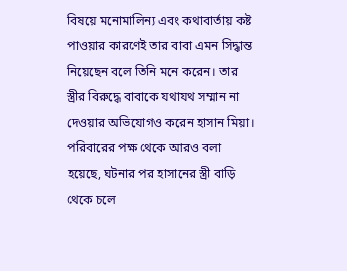বিষয়ে মনোমালিন্য এবং কথাবার্তায় কষ্ট পাওয়ার কারণেই তার বাবা এমন সিদ্ধান্ত নিয়েছেন বলে তিনি মনে করেন। তার স্ত্রীর বিরুদ্ধে বাবাকে যথাযথ সম্মান না দেওয়ার অভিযোগও করেন হাসান মিয়া।
পরিবারের পক্ষ থেকে আরও বলা হয়েছে, ঘটনার পর হাসানের স্ত্রী বাড়ি থেকে চলে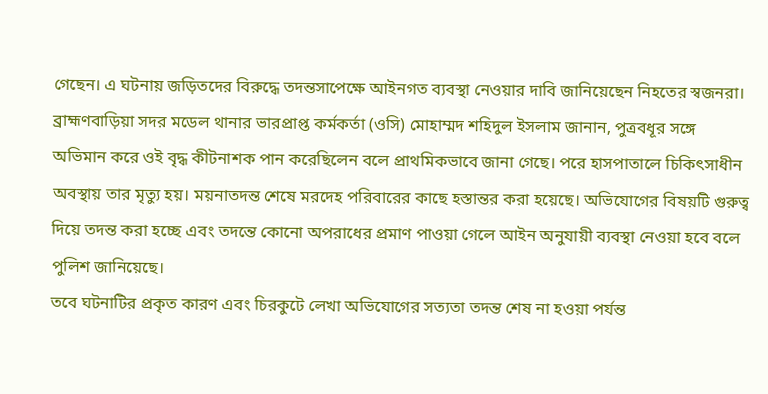গেছেন। এ ঘটনায় জড়িতদের বিরুদ্ধে তদন্তসাপেক্ষে আইনগত ব্যবস্থা নেওয়ার দাবি জানিয়েছেন নিহতের স্বজনরা।
ব্রাহ্মণবাড়িয়া সদর মডেল থানার ভারপ্রাপ্ত কর্মকর্তা (ওসি) মোহাম্মদ শহিদুল ইসলাম জানান, পুত্রবধূর সঙ্গে অভিমান করে ওই বৃদ্ধ কীটনাশক পান করেছিলেন বলে প্রাথমিকভাবে জানা গেছে। পরে হাসপাতালে চিকিৎসাধীন অবস্থায় তার মৃত্যু হয়। ময়নাতদন্ত শেষে মরদেহ পরিবারের কাছে হস্তান্তর করা হয়েছে। অভিযোগের বিষয়টি গুরুত্ব দিয়ে তদন্ত করা হচ্ছে এবং তদন্তে কোনো অপরাধের প্রমাণ পাওয়া গেলে আইন অনুযায়ী ব্যবস্থা নেওয়া হবে বলে পুলিশ জানিয়েছে।
তবে ঘটনাটির প্রকৃত কারণ এবং চিরকুটে লেখা অভিযোগের সত্যতা তদন্ত শেষ না হওয়া পর্যন্ত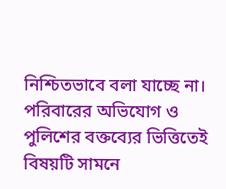নিশ্চিতভাবে বলা যাচ্ছে না। পরিবারের অভিযোগ ও পুলিশের বক্তব্যের ভিত্তিতেই বিষয়টি সামনে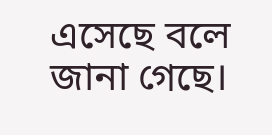এসেছে বলে জানা গেছে।